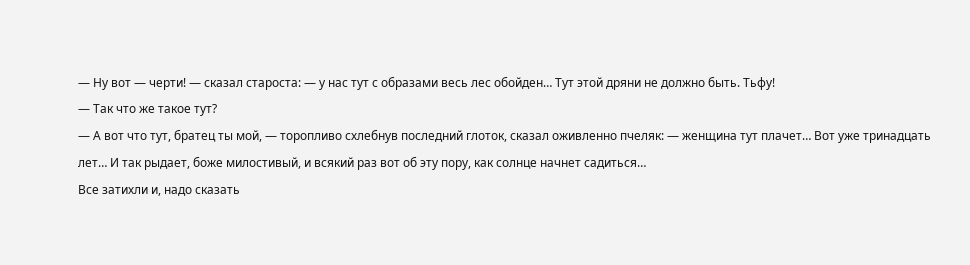— Ну вот — черти! — сказал староста: — у нас тут с образами весь лес обойден… Тут этой дряни не должно быть. Тьфу!
— Так что же такое тут?
— А вот что тут, братец ты мой, — торопливо схлебнув последний глоток, сказал оживленно пчеляк: — женщина тут плачет… Вот уже тринадцать лет… И так рыдает, боже милостивый, и всякий раз вот об эту пору, как солнце начнет садиться…
Все затихли и, надо сказать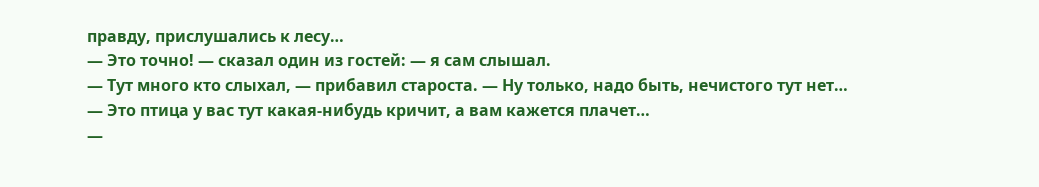правду, прислушались к лесу…
— Это точно! — сказал один из гостей: — я сам слышал.
— Тут много кто слыхал, — прибавил староста. — Ну только, надо быть, нечистого тут нет…
— Это птица у вас тут какая-нибудь кричит, а вам кажется плачет…
—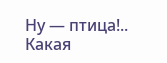Ну — птица!.. Какая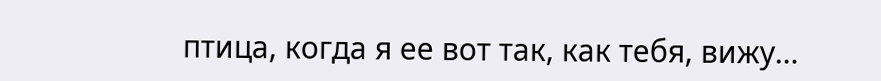птица, когда я ее вот так, как тебя, вижу…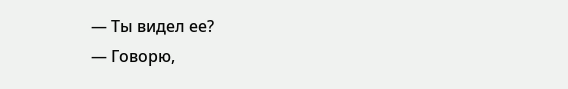— Ты видел ее?
— Говорю,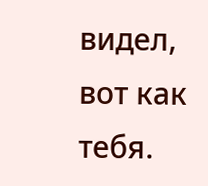видел, вот как тебя.